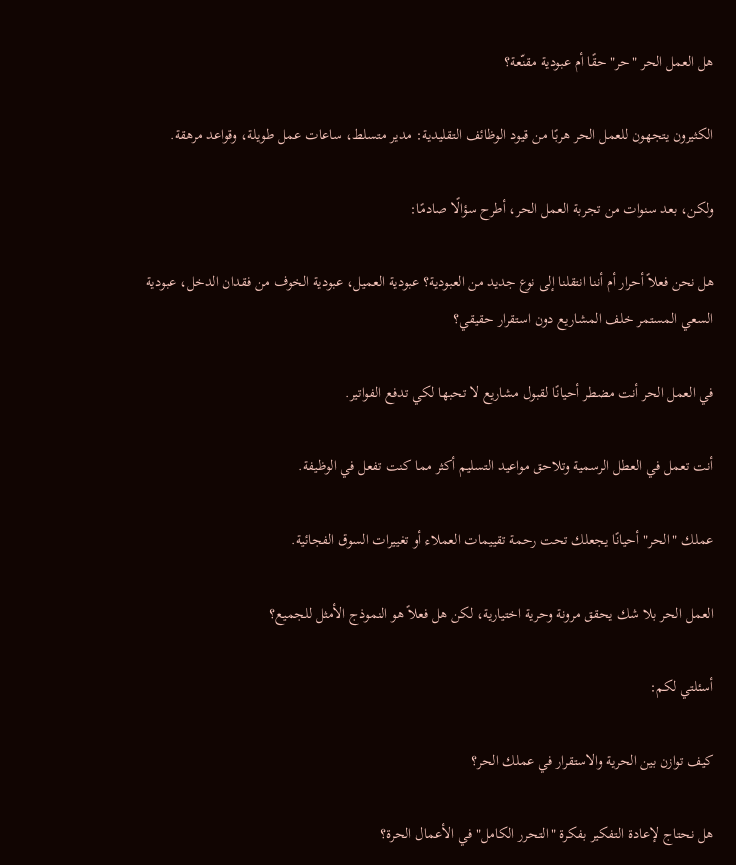هل العمل الحر "حر" حقًا أم عبودية مقنّعة؟

الكثيرون يتجهون للعمل الحر هربًا من قيود الوظائف التقليدية: مدير متسلط، ساعات عمل طويلة، وقواعد مرهقة.

ولكن، بعد سنوات من تجربة العمل الحر، أطرح سؤالًا صادمًا:

هل نحن فعلاً أحرار أم أننا انتقلنا إلى نوع جديد من العبودية؟ عبودية العميل، عبودية الخوف من فقدان الدخل، عبودية السعي المستمر خلف المشاريع دون استقرار حقيقي؟

في العمل الحر أنت مضطر أحيانًا لقبول مشاريع لا تحبها لكي تدفع الفواتير.

أنت تعمل في العطل الرسمية وتلاحق مواعيد التسليم أكثر مما كنت تفعل في الوظيفة.

عملك "الحر" أحيانًا يجعلك تحت رحمة تقييمات العملاء أو تغييرات السوق الفجائية.

العمل الحر بلا شك يحقق مرونة وحرية اختيارية، لكن هل فعلاً هو النموذج الأمثل للجميع؟

أسئلتي لكم:

كيف توازن بين الحرية والاستقرار في عملك الحر؟

هل نحتاج لإعادة التفكير بفكرة "التحرر الكامل" في الأعمال الحرة؟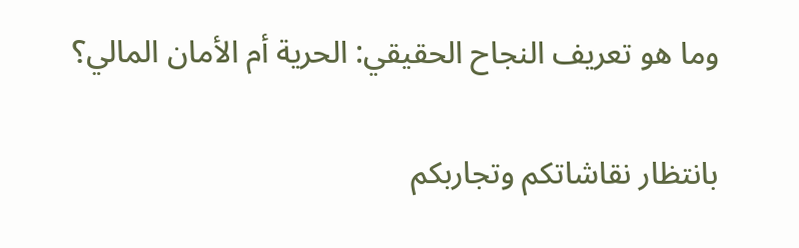وما هو تعريف النجاح الحقيقي: الحرية أم الأمان المالي؟

بانتظار نقاشاتكم وتجاربكم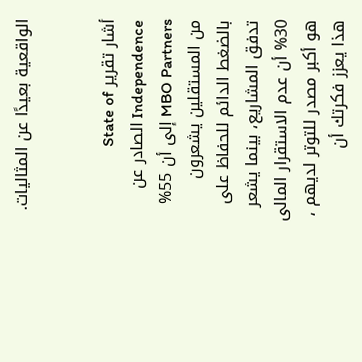الواقعية بعيدًا عن المثاليات.


أشار تقرير State of Independence الصادر عن MBO Partners إلى أن 55% من المستقلين يشعرون بالضغط الدائم للحفاظ على تدفق المشاريع، بينما يشعر 30% أن عدم الاستقرار المالى هو أكبر مصدر للتوتر لديهم ، هذا يعزز فكرتك أن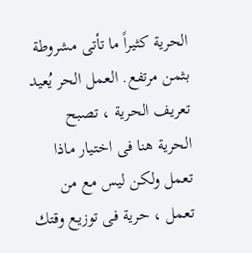الحرية كثيراً ما تأتى مشروطة بثمن مرتفع. العمل الحر يُعيد تعريف الحرية ، تصبح الحرية هنا فى اختيار ماذا تعمل ولكن ليس مع من تعمل ، حرية فى توزيع وقتك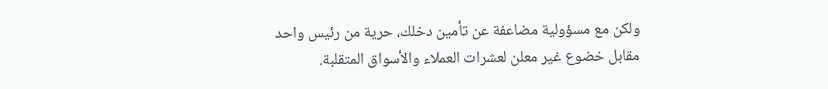ولكن مع مسؤولية مضاعفة عن تأمين دخلك، حرية من رئيس واحد مقابل خضوع غير معلن لعشرات العملاء والأسواق المتقلبة.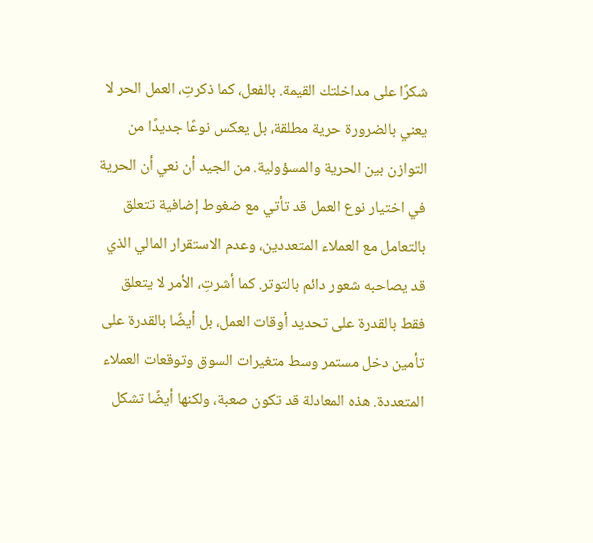شكرًا على مداخلتك القيمة. بالفعل، كما ذكرتِ، العمل الحر لا يعني بالضرورة حرية مطلقة، بل يعكس نوعًا جديدًا من التوازن بين الحرية والمسؤولية. من الجيد أن نعي أن الحرية في اختيار نوع العمل قد تأتي مع ضغوط إضافية تتعلق بالتعامل مع العملاء المتعددين، وعدم الاستقرار المالي الذي قد يصاحبه شعور دائم بالتوتر. كما أشرتِ، الأمر لا يتعلق فقط بالقدرة على تحديد أوقات العمل، بل أيضًا بالقدرة على تأمين دخل مستمر وسط متغيرات السوق وتوقعات العملاء المتعددة. هذه المعادلة قد تكون صعبة، ولكنها أيضًا تشكل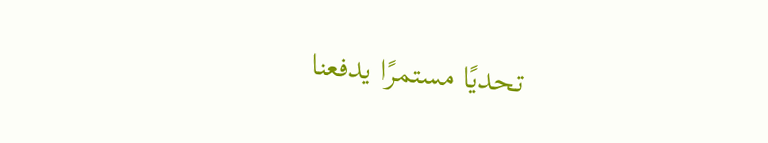تحديًا مستمرًا يدفعنا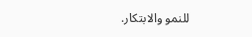للنمو والابتكار.